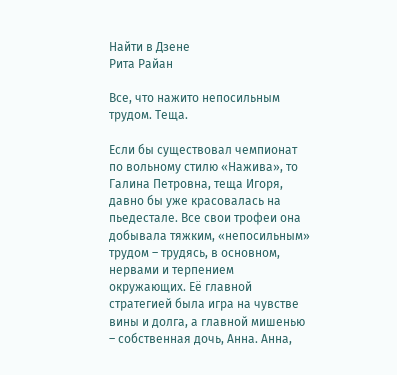Найти в Дзене
Рита Райан

Все, что нажито непосильным трудом. Теща.

Если бы существовал чемпионат по вольному стилю «Нажива», то Галина Петровна, теща Игоря, давно бы уже красовалась на пьедестале. Все свои трофеи она добывала тяжким, «непосильным» трудом – трудясь, в основном, нервами и терпением окружающих. Её главной стратегией была игра на чувстве вины и долга, а главной мишенью – собственная дочь, Анна. Анна,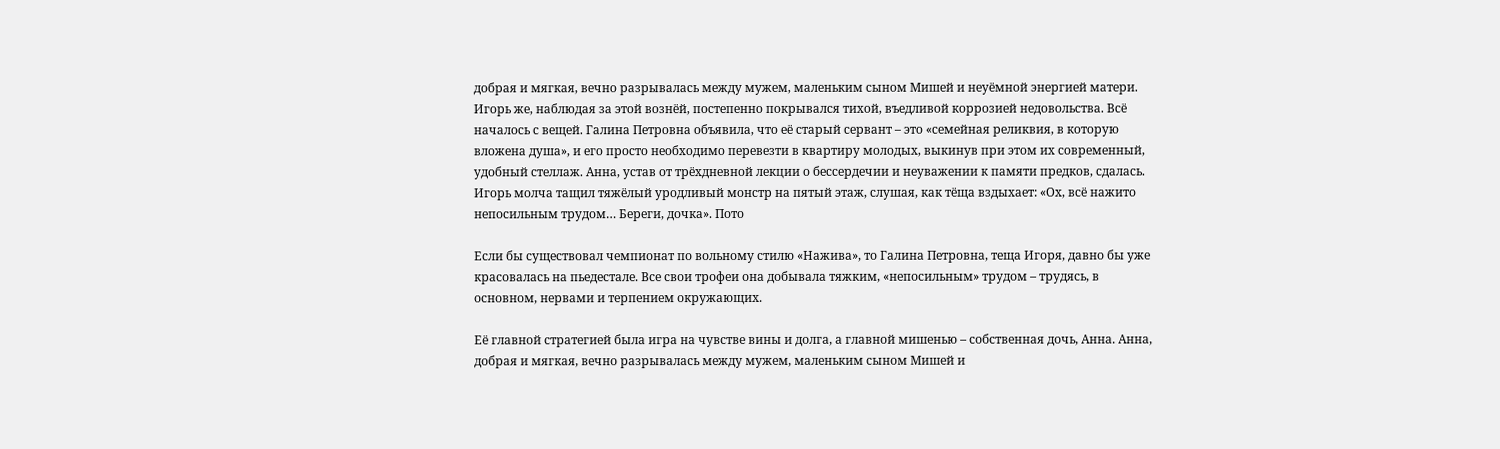добрая и мягкая, вечно разрывалась между мужем, маленьким сыном Мишей и неуёмной энергией матери. Игорь же, наблюдая за этой вознёй, постепенно покрывался тихой, въедливой коррозией недовольства. Всё началось с вещей. Галина Петровна объявила, что её старый сервант – это «семейная реликвия, в которую вложена душа», и его просто необходимо перевезти в квартиру молодых, выкинув при этом их современный, удобный стеллаж. Анна, устав от трёхдневной лекции о бессердечии и неуважении к памяти предков, сдалась. Игорь молча тащил тяжёлый уродливый монстр на пятый этаж, слушая, как тёща вздыхает: «Ох, всё нажито непосильным трудом… Береги, дочка». Пото

Если бы существовал чемпионат по вольному стилю «Нажива», то Галина Петровна, теща Игоря, давно бы уже красовалась на пьедестале. Все свои трофеи она добывала тяжким, «непосильным» трудом – трудясь, в основном, нервами и терпением окружающих.

Её главной стратегией была игра на чувстве вины и долга, а главной мишенью – собственная дочь, Анна. Анна, добрая и мягкая, вечно разрывалась между мужем, маленьким сыном Мишей и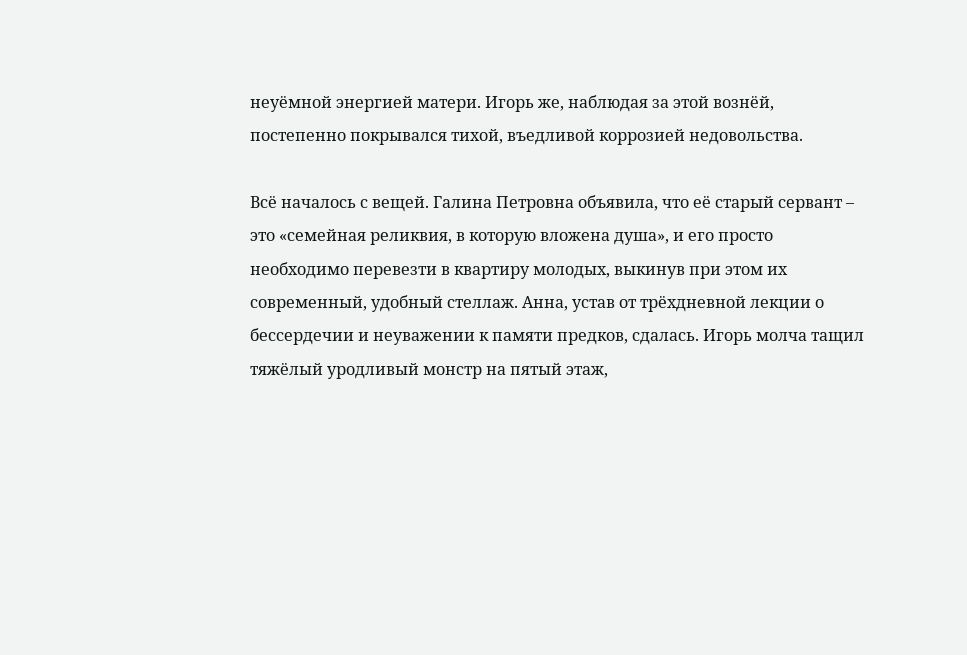неуёмной энергией матери. Игорь же, наблюдая за этой вознёй, постепенно покрывался тихой, въедливой коррозией недовольства.

Всё началось с вещей. Галина Петровна объявила, что её старый сервант – это «семейная реликвия, в которую вложена душа», и его просто необходимо перевезти в квартиру молодых, выкинув при этом их современный, удобный стеллаж. Анна, устав от трёхдневной лекции о бессердечии и неуважении к памяти предков, сдалась. Игорь молча тащил тяжёлый уродливый монстр на пятый этаж,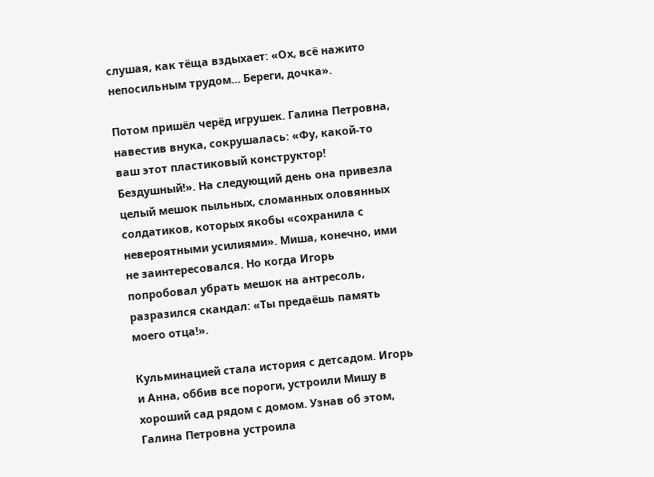слушая, как тёща вздыхает: «Ох, всё нажито непосильным трудом… Береги, дочка».

Потом пришёл черёд игрушек. Галина Петровна, навестив внука, сокрушалась: «Фу, какой-то ваш этот пластиковый конструктор! Бездушный!». На следующий день она привезла целый мешок пыльных, сломанных оловянных солдатиков, которых якобы «сохранила с невероятными усилиями». Миша, конечно, ими не заинтересовался. Но когда Игорь попробовал убрать мешок на антресоль, разразился скандал: «Ты предаёшь память моего отца!».

Кульминацией стала история с детсадом. Игорь и Анна, оббив все пороги, устроили Мишу в хороший сад рядом с домом. Узнав об этом, Галина Петровна устроила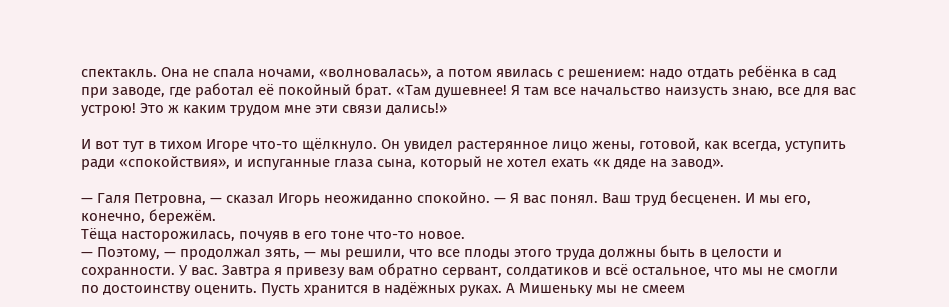спектакль. Она не спала ночами, «волновалась», а потом явилась с решением: надо отдать ребёнка в сад при заводе, где работал её покойный брат. «Там душевнее! Я там все начальство наизусть знаю, все для вас устрою! Это ж каким трудом мне эти связи дались!»

И вот тут в тихом Игоре что-то щёлкнуло. Он увидел растерянное лицо жены, готовой, как всегда, уступить ради «спокойствия», и испуганные глаза сына, который не хотел ехать «к дяде на завод».

— Галя Петровна, — сказал Игорь неожиданно спокойно. — Я вас понял. Ваш труд бесценен. И мы его, конечно, бережём.
Тёща насторожилась, почуяв в его тоне что-то новое.
— Поэтому, — продолжал зять, — мы решили, что все плоды этого труда должны быть в целости и сохранности. У вас. Завтра я привезу вам обратно сервант, солдатиков и всё остальное, что мы не смогли по достоинству оценить. Пусть хранится в надёжных руках. А Мишеньку мы не смеем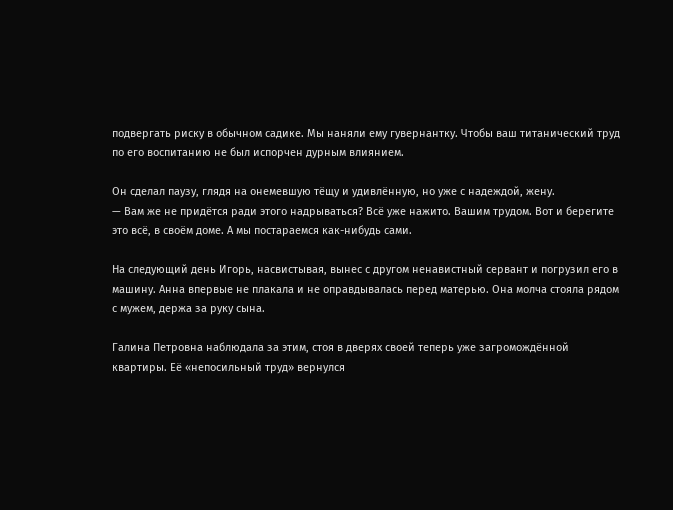подвергать риску в обычном садике. Мы наняли ему гувернантку. Чтобы ваш титанический труд по его воспитанию не был испорчен дурным влиянием.

Он сделал паузу, глядя на онемевшую тёщу и удивлённую, но уже с надеждой, жену.
— Вам же не придётся ради этого надрываться? Всё уже нажито. Вашим трудом. Вот и берегите это всё, в своём доме. А мы постараемся как-нибудь сами.

На следующий день Игорь, насвистывая, вынес с другом ненавистный сервант и погрузил его в машину. Анна впервые не плакала и не оправдывалась перед матерью. Она молча стояла рядом с мужем, держа за руку сына.

Галина Петровна наблюдала за этим, стоя в дверях своей теперь уже загромождённой квартиры. Её «непосильный труд» вернулся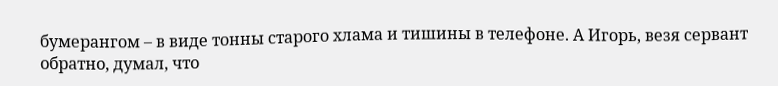бумерангом – в виде тонны старого хлама и тишины в телефоне. А Игорь, везя сервант обратно, думал, что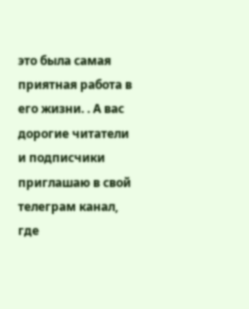это была самая приятная работа в его жизни. . А вас дорогие читатели и подписчики приглашаю в свой телеграм канал, где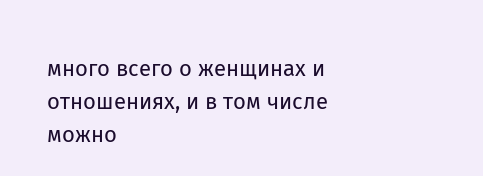много всего о женщинах и отношениях, и в том числе можно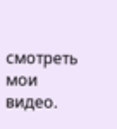смотреть мои видео.